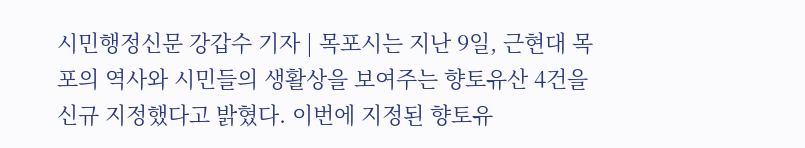시민행정신문 강갑수 기자 | 목포시는 지난 9일, 근현대 목포의 역사와 시민들의 생활상을 보여주는 향토유산 4건을 신규 지정했다고 밝혔다. 이번에 지정된 향토유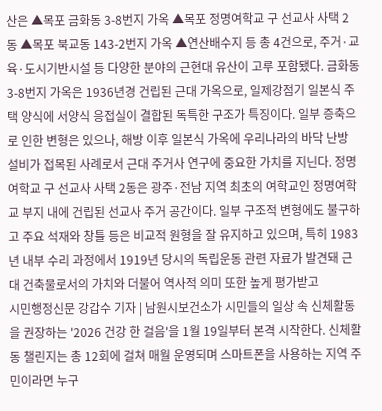산은 ▲목포 금화동 3-8번지 가옥 ▲목포 정명여학교 구 선교사 사택 2동 ▲목포 북교동 143-2번지 가옥 ▲연산배수지 등 총 4건으로, 주거·교육·도시기반시설 등 다양한 분야의 근현대 유산이 고루 포함됐다. 금화동 3-8번지 가옥은 1936년경 건립된 근대 가옥으로, 일제강점기 일본식 주택 양식에 서양식 응접실이 결합된 독특한 구조가 특징이다. 일부 증축으로 인한 변형은 있으나, 해방 이후 일본식 가옥에 우리나라의 바닥 난방 설비가 접목된 사례로서 근대 주거사 연구에 중요한 가치를 지닌다. 정명여학교 구 선교사 사택 2동은 광주·전남 지역 최초의 여학교인 정명여학교 부지 내에 건립된 선교사 주거 공간이다. 일부 구조적 변형에도 불구하고 주요 석재와 창틀 등은 비교적 원형을 잘 유지하고 있으며, 특히 1983년 내부 수리 과정에서 1919년 당시의 독립운동 관련 자료가 발견돼 근대 건축물로서의 가치와 더불어 역사적 의미 또한 높게 평가받고
시민행정신문 강갑수 기자 | 남원시보건소가 시민들의 일상 속 신체활동을 권장하는 '2026 건강 한 걸음'을 1월 19일부터 본격 시작한다. 신체활동 챌린지는 총 12회에 걸쳐 매월 운영되며 스마트폰을 사용하는 지역 주민이라면 누구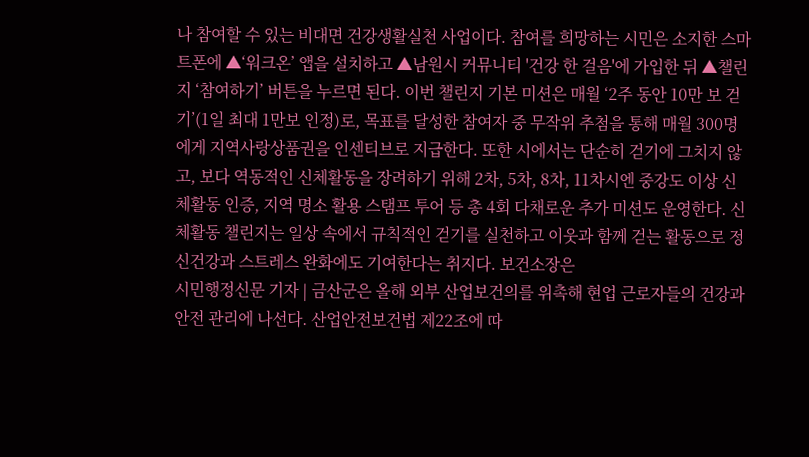나 참여할 수 있는 비대면 건강생활실천 사업이다. 참여를 희망하는 시민은 소지한 스마트폰에 ▲‘워크온’ 앱을 설치하고 ▲남원시 커뮤니티 '건강 한 걸음'에 가입한 뒤 ▲챌린지 ‘참여하기’ 버튼을 누르면 된다. 이번 챌린지 기본 미션은 매월 ‘2주 동안 10만 보 걷기’(1일 최대 1만보 인정)로, 목표를 달성한 참여자 중 무작위 추첨을 통해 매월 300명에게 지역사랑상품권을 인센티브로 지급한다. 또한 시에서는 단순히 걷기에 그치지 않고, 보다 역동적인 신체활동을 장려하기 위해 2차, 5차, 8차, 11차시엔 중강도 이상 신체활동 인증, 지역 명소 활용 스탬프 투어 등 총 4회 다채로운 추가 미션도 운영한다. 신체활동 챌린지는 일상 속에서 규칙적인 걷기를 실천하고 이웃과 함께 걷는 활동으로 정신건강과 스트레스 완화에도 기여한다는 취지다. 보건소장은
시민행정신문 기자 | 금산군은 올해 외부 산업보건의를 위촉해 현업 근로자들의 건강과 안전 관리에 나선다. 산업안전보건법 제22조에 따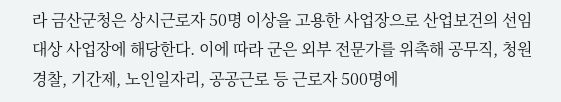라 금산군청은 상시근로자 50명 이상을 고용한 사업장으로 산업보건의 선임 대상 사업장에 해당한다. 이에 따라 군은 외부 전문가를 위촉해 공무직, 청원경찰, 기간제, 노인일자리, 공공근로 등 근로자 500명에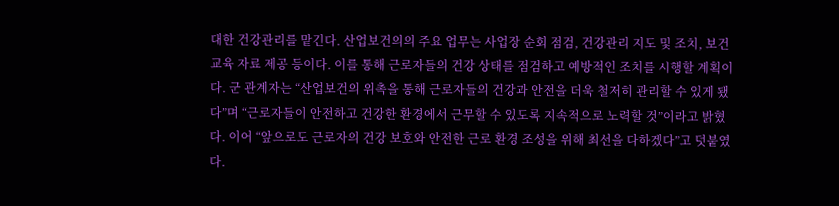대한 건강관리를 맡긴다. 산업보건의의 주요 업무는 사업장 순회 점검, 건강관리 지도 및 조치, 보건 교육 자료 제공 등이다. 이를 통해 근로자들의 건강 상태를 점검하고 예방적인 조치를 시행할 계획이다. 군 관계자는 “산업보건의 위촉을 통해 근로자들의 건강과 안전을 더욱 철저히 관리할 수 있게 됐다”며 “근로자들이 안전하고 건강한 환경에서 근무할 수 있도록 지속적으로 노력할 것”이라고 밝혔다. 이어 “앞으로도 근로자의 건강 보호와 안전한 근로 환경 조성을 위해 최선을 다하겠다”고 덧붙였다.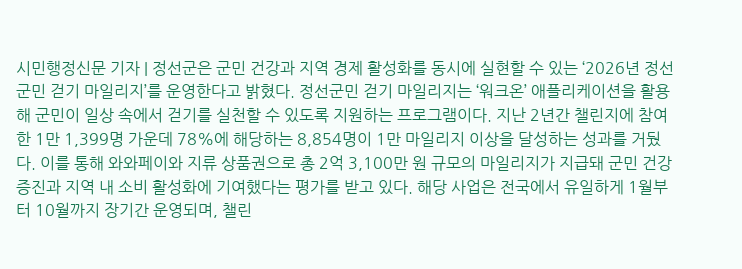시민행정신문 기자 | 정선군은 군민 건강과 지역 경제 활성화를 동시에 실현할 수 있는 ‘2026년 정선군민 걷기 마일리지’를 운영한다고 밝혔다. 정선군민 걷기 마일리지는 ‘워크온’ 애플리케이션을 활용해 군민이 일상 속에서 걷기를 실천할 수 있도록 지원하는 프로그램이다. 지난 2년간 챌린지에 참여한 1만 1,399명 가운데 78%에 해당하는 8,854명이 1만 마일리지 이상을 달성하는 성과를 거뒀다. 이를 통해 와와페이와 지류 상품권으로 총 2억 3,100만 원 규모의 마일리지가 지급돼 군민 건강 증진과 지역 내 소비 활성화에 기여했다는 평가를 받고 있다. 해당 사업은 전국에서 유일하게 1월부터 10월까지 장기간 운영되며, 챌린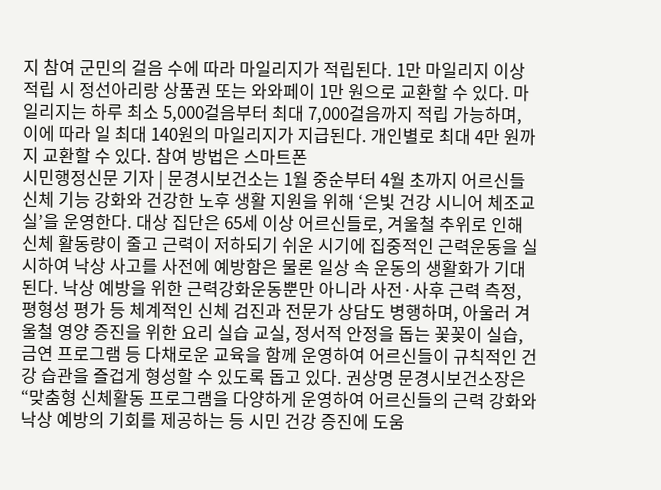지 참여 군민의 걸음 수에 따라 마일리지가 적립된다. 1만 마일리지 이상 적립 시 정선아리랑 상품권 또는 와와페이 1만 원으로 교환할 수 있다. 마일리지는 하루 최소 5,000걸음부터 최대 7,000걸음까지 적립 가능하며, 이에 따라 일 최대 140원의 마일리지가 지급된다. 개인별로 최대 4만 원까지 교환할 수 있다. 참여 방법은 스마트폰
시민행정신문 기자 | 문경시보건소는 1월 중순부터 4월 초까지 어르신들 신체 기능 강화와 건강한 노후 생활 지원을 위해 ‘은빛 건강 시니어 체조교실’을 운영한다. 대상 집단은 65세 이상 어르신들로, 겨울철 추위로 인해 신체 활동량이 줄고 근력이 저하되기 쉬운 시기에 집중적인 근력운동을 실시하여 낙상 사고를 사전에 예방함은 물론 일상 속 운동의 생활화가 기대된다. 낙상 예방을 위한 근력강화운동뿐만 아니라 사전·사후 근력 측정, 평형성 평가 등 체계적인 신체 검진과 전문가 상담도 병행하며, 아울러 겨울철 영양 증진을 위한 요리 실습 교실, 정서적 안정을 돕는 꽃꽂이 실습, 금연 프로그램 등 다채로운 교육을 함께 운영하여 어르신들이 규칙적인 건강 습관을 즐겁게 형성할 수 있도록 돕고 있다. 권상명 문경시보건소장은 “맞춤형 신체활동 프로그램을 다양하게 운영하여 어르신들의 근력 강화와 낙상 예방의 기회를 제공하는 등 시민 건강 증진에 도움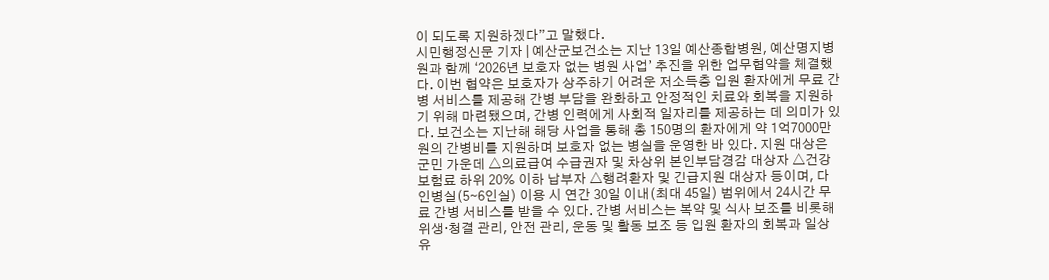이 되도록 지원하겠다”고 말했다.
시민행정신문 기자 | 예산군보건소는 지난 13일 예산종합병원, 예산명지병원과 함께 ‘2026년 보호자 없는 병원 사업’ 추진을 위한 업무협약을 체결했다. 이번 협약은 보호자가 상주하기 어려운 저소득층 입원 환자에게 무료 간병 서비스를 제공해 간병 부담을 완화하고 안정적인 치료와 회복을 지원하기 위해 마련됐으며, 간병 인력에게 사회적 일자리를 제공하는 데 의미가 있다. 보건소는 지난해 해당 사업을 통해 총 150명의 환자에게 약 1억7000만원의 간병비를 지원하며 보호자 없는 병실을 운영한 바 있다. 지원 대상은 군민 가운데 △의료급여 수급권자 및 차상위 본인부담경감 대상자 △건강보험료 하위 20% 이하 납부자 △행려환자 및 긴급지원 대상자 등이며, 다인병실(5∼6인실) 이용 시 연간 30일 이내(최대 45일) 범위에서 24시간 무료 간병 서비스를 받을 수 있다. 간병 서비스는 복약 및 식사 보조를 비롯해 위생·청결 관리, 안전 관리, 운동 및 활동 보조 등 입원 환자의 회복과 일상 유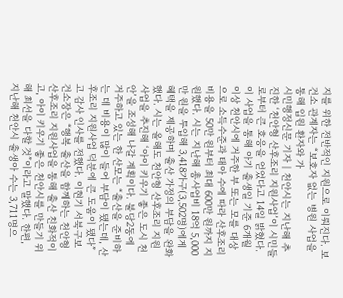지를 위한 전반적인 지원으로 이뤄진다. 보건소 관계자는 “보호자 없는 병원 사업을 통해 입원 환자와 가
시민행정신문 기자 | 천안시는 지난해 추진한 ‘천안형 산후조리 지원사업’이 시민들로부터 큰 호응을 얻었다고 14일 밝혔다. 이 사업을 통해 아기 출생일 기준 6개월 이상 천안시에 거주한 부 또는 모를 대상으로 소득수준과 태아 수에 따라 산후조리비용을 50만 원부터 최대 600만 원까지 지원했다. 시는 지난해 총사업비 18억 5,000만 원을 투입해 3,418가구(3,502명)에게 혜택을 제공하며 출산 가정의 부담을 완화했다. 시는 올해도 천안형 산후조리 지원사업을 추진해 ‘아이 키우기 좋은 도시 천안’을 조성해 나갈 계획이다. 불당2동에 거주하고 있는 한 산모는 “출산을 준비하는 데 비용이 많이 들어 부담이 됐는데, 산후조리 지원사업 덕분에 큰 도움이 됐다”고 감사 인사를 전했다. 이현기 서북구보건소장은 “행복 출산을 함께하는 천안형 산후조리 지원사업을 통해 출산 친화적이고, 아이 키우기 좋은 천안시를 만들기 위해 최선을 다할 것”이라고 말했다. 한편, 지난해 천안시 출생아 수는 3,711명으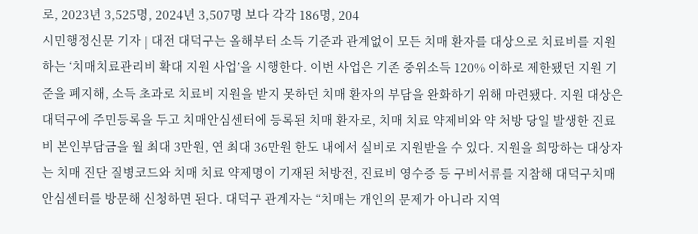로, 2023년 3,525명, 2024년 3,507명 보다 각각 186명, 204
시민행정신문 기자 | 대전 대덕구는 올해부터 소득 기준과 관계없이 모든 치매 환자를 대상으로 치료비를 지원하는 ‘치매치료관리비 확대 지원 사업’을 시행한다. 이번 사업은 기존 중위소득 120% 이하로 제한됐던 지원 기준을 폐지해, 소득 초과로 치료비 지원을 받지 못하던 치매 환자의 부담을 완화하기 위해 마련됐다. 지원 대상은 대덕구에 주민등록을 두고 치매안심센터에 등록된 치매 환자로, 치매 치료 약제비와 약 처방 당일 발생한 진료비 본인부담금을 월 최대 3만원, 연 최대 36만원 한도 내에서 실비로 지원받을 수 있다. 지원을 희망하는 대상자는 치매 진단 질병코드와 치매 치료 약제명이 기재된 처방전, 진료비 영수증 등 구비서류를 지참해 대덕구치매안심센터를 방문해 신청하면 된다. 대덕구 관계자는 “치매는 개인의 문제가 아니라 지역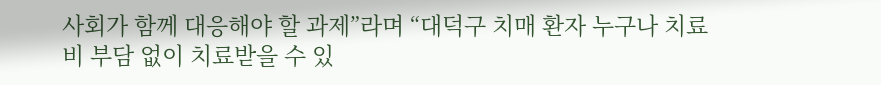사회가 함께 대응해야 할 과제”라며 “대덕구 치매 환자 누구나 치료비 부담 없이 치료받을 수 있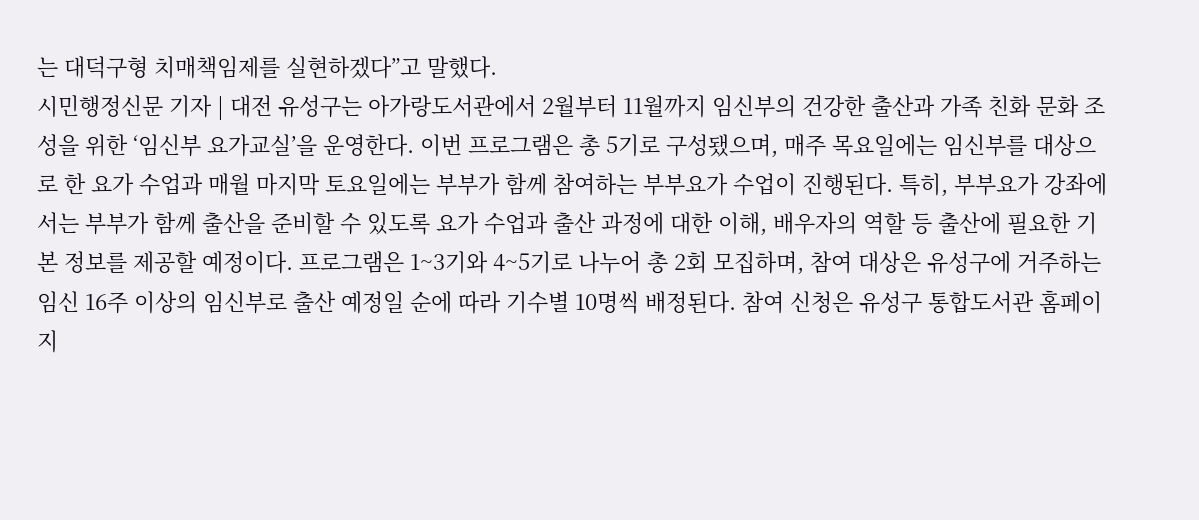는 대덕구형 치매책임제를 실현하겠다”고 말했다.
시민행정신문 기자 | 대전 유성구는 아가랑도서관에서 2월부터 11월까지 임신부의 건강한 출산과 가족 친화 문화 조성을 위한 ‘임신부 요가교실’을 운영한다. 이번 프로그램은 총 5기로 구성됐으며, 매주 목요일에는 임신부를 대상으로 한 요가 수업과 매월 마지막 토요일에는 부부가 함께 참여하는 부부요가 수업이 진행된다. 특히, 부부요가 강좌에서는 부부가 함께 출산을 준비할 수 있도록 요가 수업과 출산 과정에 대한 이해, 배우자의 역할 등 출산에 필요한 기본 정보를 제공할 예정이다. 프로그램은 1~3기와 4~5기로 나누어 총 2회 모집하며, 참여 대상은 유성구에 거주하는 임신 16주 이상의 임신부로 출산 예정일 순에 따라 기수별 10명씩 배정된다. 참여 신청은 유성구 통합도서관 홈페이지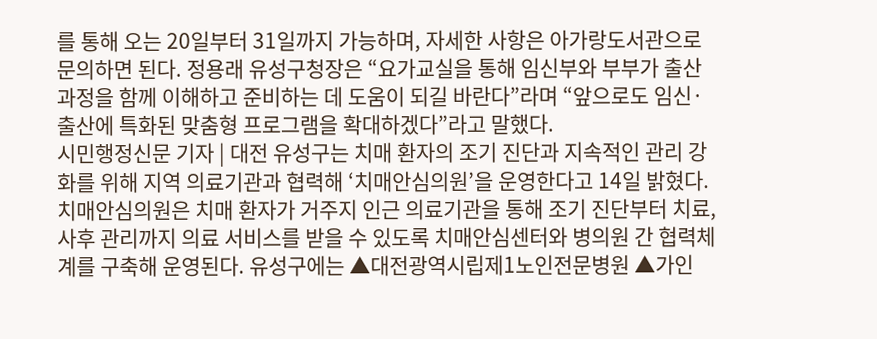를 통해 오는 20일부터 31일까지 가능하며, 자세한 사항은 아가랑도서관으로 문의하면 된다. 정용래 유성구청장은 “요가교실을 통해 임신부와 부부가 출산 과정을 함께 이해하고 준비하는 데 도움이 되길 바란다”라며 “앞으로도 임신·출산에 특화된 맞춤형 프로그램을 확대하겠다”라고 말했다.
시민행정신문 기자 | 대전 유성구는 치매 환자의 조기 진단과 지속적인 관리 강화를 위해 지역 의료기관과 협력해 ‘치매안심의원’을 운영한다고 14일 밝혔다. 치매안심의원은 치매 환자가 거주지 인근 의료기관을 통해 조기 진단부터 치료, 사후 관리까지 의료 서비스를 받을 수 있도록 치매안심센터와 병의원 간 협력체계를 구축해 운영된다. 유성구에는 ▲대전광역시립제1노인전문병원 ▲가인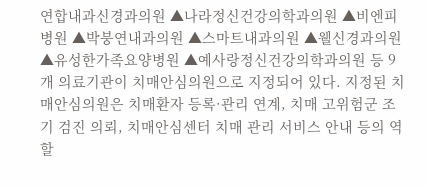연합내과신경과의원 ▲나라정신건강의학과의원 ▲비엔피병원 ▲박붕연내과의원 ▲스마트내과의원 ▲웰신경과의원 ▲유성한가족요양병원 ▲예사랑정신건강의학과의원 등 9개 의료기관이 치매안심의원으로 지정되어 있다. 지정된 치매안심의원은 치매환자 등록·관리 연계, 치매 고위험군 조기 검진 의뢰, 치매안심센터 치매 관리 서비스 안내 등의 역할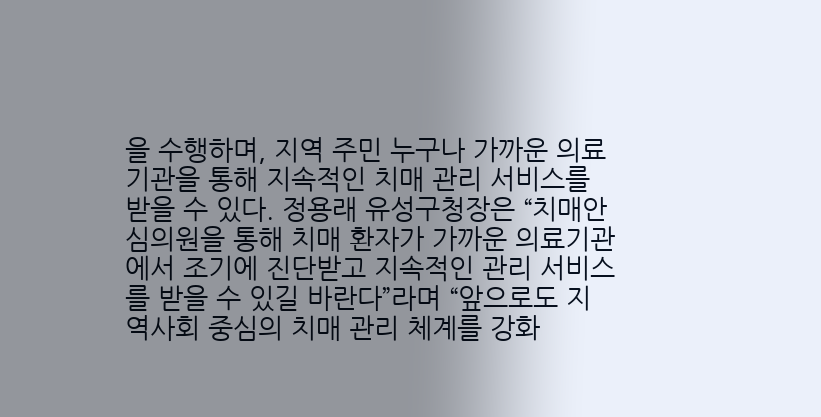을 수행하며, 지역 주민 누구나 가까운 의료기관을 통해 지속적인 치매 관리 서비스를 받을 수 있다. 정용래 유성구청장은 “치매안심의원을 통해 치매 환자가 가까운 의료기관에서 조기에 진단받고 지속적인 관리 서비스를 받을 수 있길 바란다”라며 “앞으로도 지역사회 중심의 치매 관리 체계를 강화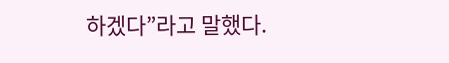하겠다”라고 말했다.